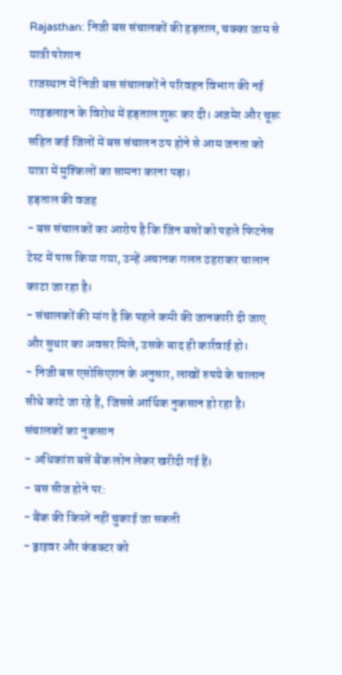Rajasthan: निजी बस संचालकों की हड़ताल, चक्का जाम से यात्री परेशान
राजस्थान में निजी बस संचालकों ने परिवहन विभाग की नई गाइडलाइन के विरोध में हड़ताल शुरू कर दी। अजमेर और चूरू सहित कई जिलों में बस संचालन ठप होने से आम जनता को यात्रा में मुश्किलों का सामना करना पड़ा।
हड़ताल की वजह
- बस संचालकों का आरोप है कि जिन बसों को पहले फिटनेस टेस्ट में पास किया गया, उन्हें अचानक गलत ठहराकर चालान काटा जा रहा है।
- संचालकों की मांग है कि पहले कमी की जानकारी दी जाए और सुधार का अवसर मिले, उसके बाद ही कार्रवाई हो।
- निजी बस एसोसिएशन के अनुसार, लाखों रुपये के चालान सीधे काटे जा रहे हैं, जिससे आर्थिक नुकसान हो रहा है।
संचालकों का नुकसान
- अधिकांश बसें बैंक लोन लेकर खरीदी गई हैं।
- बस सीज होने पर:
- बैंक की किस्तें नहीं चुकाई जा सकती
- ड्राइवर और कंडक्टर को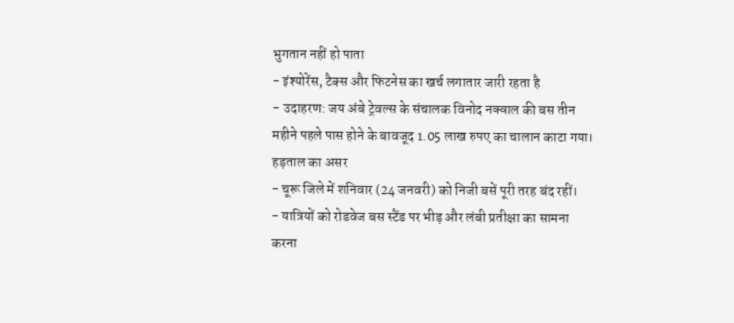भुगतान नहीं हो पाता
- इंश्योरेंस, टैक्स और फिटनेस का खर्च लगातार जारी रहता है
- उदाहरण: जय अंबे ट्रेवल्स के संचालक विनोद नक्वाल की बस तीन महीने पहले पास होने के बावजूद 1.05 लाख रुपए का चालान काटा गया।
हड़ताल का असर
- चूरू जिले में शनिवार (24 जनवरी) को निजी बसें पूरी तरह बंद रहीं।
- यात्रियों को रोडवेज बस स्टैंड पर भीड़ और लंबी प्रतीक्षा का सामना करना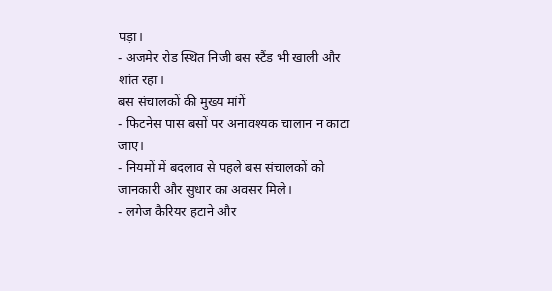पड़ा।
- अजमेर रोड स्थित निजी बस स्टैंड भी खाली और शांत रहा।
बस संचालकों की मुख्य मांगें
- फिटनेस पास बसों पर अनावश्यक चालान न काटा जाए।
- नियमों में बदलाव से पहले बस संचालकों को जानकारी और सुधार का अवसर मिले।
- लगेज कैरियर हटाने और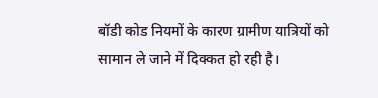बॉडी कोड नियमों के कारण ग्रामीण यात्रियों को सामान ले जाने में दिक्कत हो रही है।